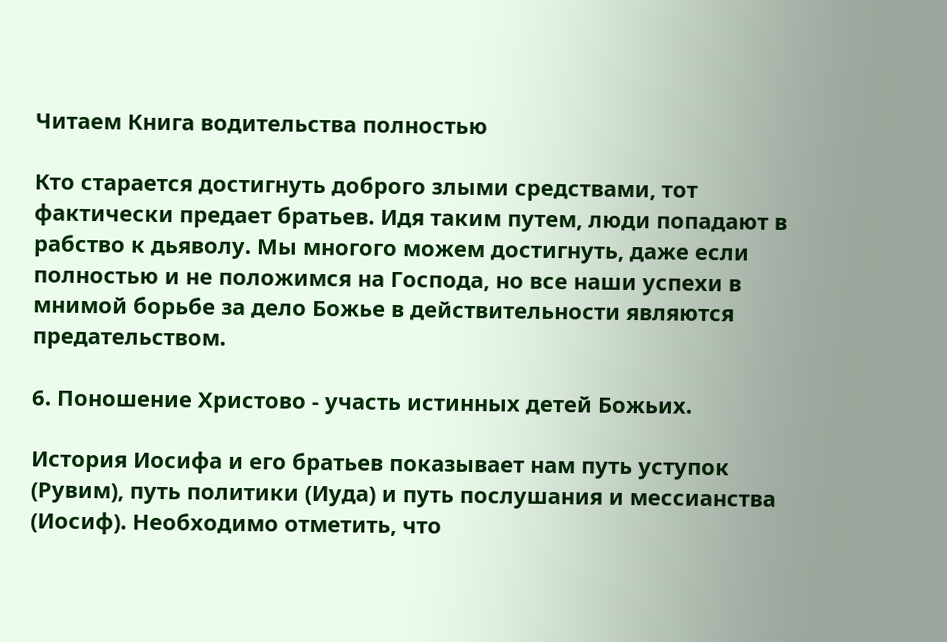Читаем Книга водительства полностью

Кто старается достигнуть доброго злыми средствами, тот фактически предает братьев. Идя таким путем, люди попадают в рабство к дьяволу. Мы многого можем достигнуть, даже если полностью и не положимся на Господа, но все наши успехи в мнимой борьбе за дело Божье в действительности являются предательством.

6. Поношение Христово - участь истинных детей Божьих.

История Иосифа и его братьев показывает нам путь уступок (Рувим), путь политики (Иуда) и путь послушания и мессианства (Иосиф). Необходимо отметить, что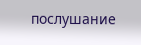послушание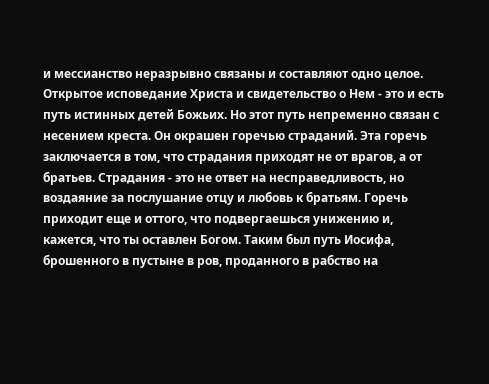и мессианство неразрывно связаны и составляют одно целое. Открытое исповедание Христа и свидетельство о Нем - это и есть путь истинных детей Божьих. Но этот путь непременно связан с несением креста. Он окрашен горечью страданий. Эта горечь заключается в том, что страдания приходят не от врагов, а от братьев. Страдания - это не ответ на несправедливость, но воздаяние за послушание отцу и любовь к братьям. Горечь приходит еще и оттого, что подвергаешься унижению и, кажется, что ты оставлен Богом. Таким был путь Иосифа, брошенного в пустыне в ров, проданного в рабство на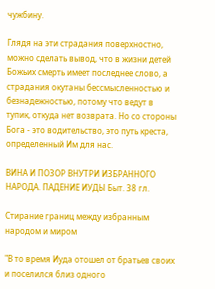чужбину.

Глядя на эти страдания поверхностно, можно сделать вывод, что в жизни детей Божьих смерть имеет последнее слово, а страдания окутаны бессмысленностью и безнадежностью, потому что ведут в тупик, откуда нет возврата. Но со стороны Бога - это водительство, это путь креста, определенный Им для нас.

ВИНА И ПОЗОР ВНУТРИ ИЗБРАННОГО НАРОДА. ПАДЕНИЕ ИУДЫ Быт. 38 гл.

Стирание границ между избранным народом и миром

"В то время Иуда отошел от братьев своих и поселился близ одного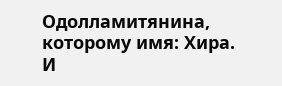Одолламитянина, которому имя: Хира. И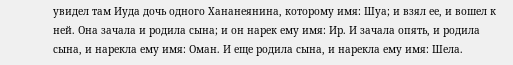увидел там Иуда дочь одного Хананеянина, которому имя: Шуа; и взял ее, и вошел к ней. Она зачала и родила сына; и он нарек ему имя: Ир. И зачала опять, и родила сына, и нарекла ему имя: Оман. И еще родила сына, и нарекла ему имя: Шела.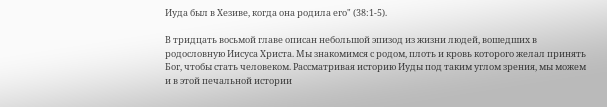Иуда был в Хезиве, когда она родила его" (38:1-5).

В тридцать восьмой главе описан небольшой эпизод из жизни людей, вошедших в родословную Иисуса Христа. Мы знакомимся с родом, плоть и кровь которого желал принять Бог, чтобы стать человеком. Рассматривая историю Иуды под таким углом зрения, мы можем и в этой печальной истории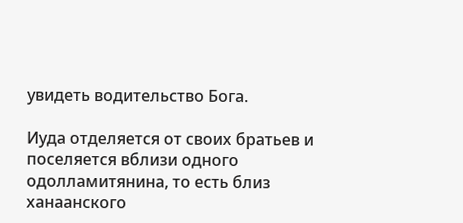увидеть водительство Бога.

Иуда отделяется от своих братьев и поселяется вблизи одного одолламитянина, то есть близ ханаанского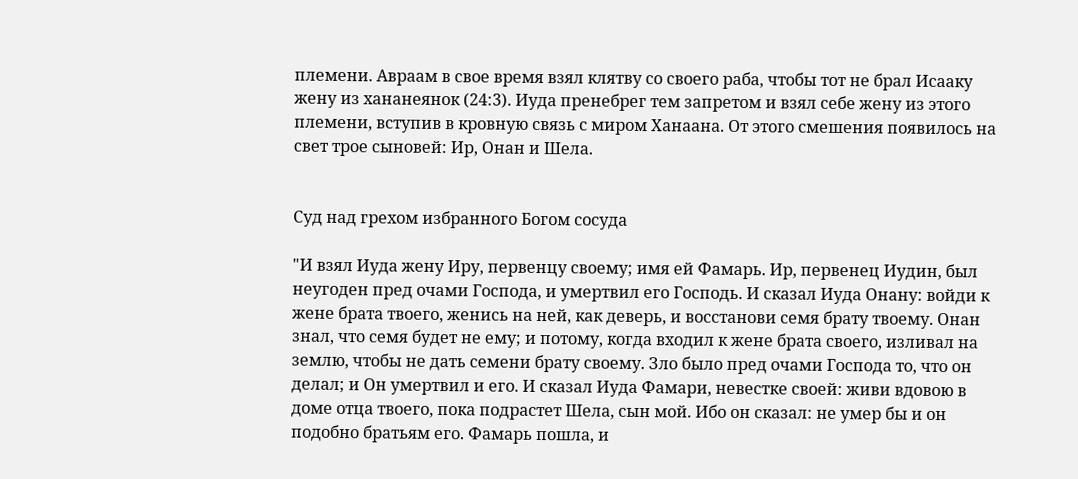племени. Авраам в свое время взял клятву со своего раба, чтобы тот не брал Исааку жену из хананеянок (24:3). Иуда пренебрег тем запретом и взял себе жену из этого племени, вступив в кровную связь с миром Ханаана. От этого смешения появилось на свет трое сыновей: Ир, Онан и Шела.


Суд над грехом избранного Богом сосуда

"И взял Иуда жену Иру, первенцу своему; имя ей Фамарь. Ир, первенец Иудин, был неугоден пред очами Господа, и умертвил его Господь. И сказал Иуда Онану: войди к жене брата твоего, женись на ней, как деверь, и восстанови семя брату твоему. Онан знал, что семя будет не ему; и потому, когда входил к жене брата своего, изливал на землю, чтобы не дать семени брату своему. Зло было пред очами Господа то, что он делал; и Он умертвил и его. И сказал Иуда Фамари, невестке своей: живи вдовою в доме отца твоего, пока подрастет Шела, сын мой. Ибо он сказал: не умер бы и он подобно братьям его. Фамарь пошла, и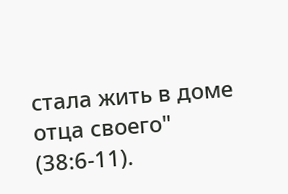стала жить в доме отца своего" (38:6-11).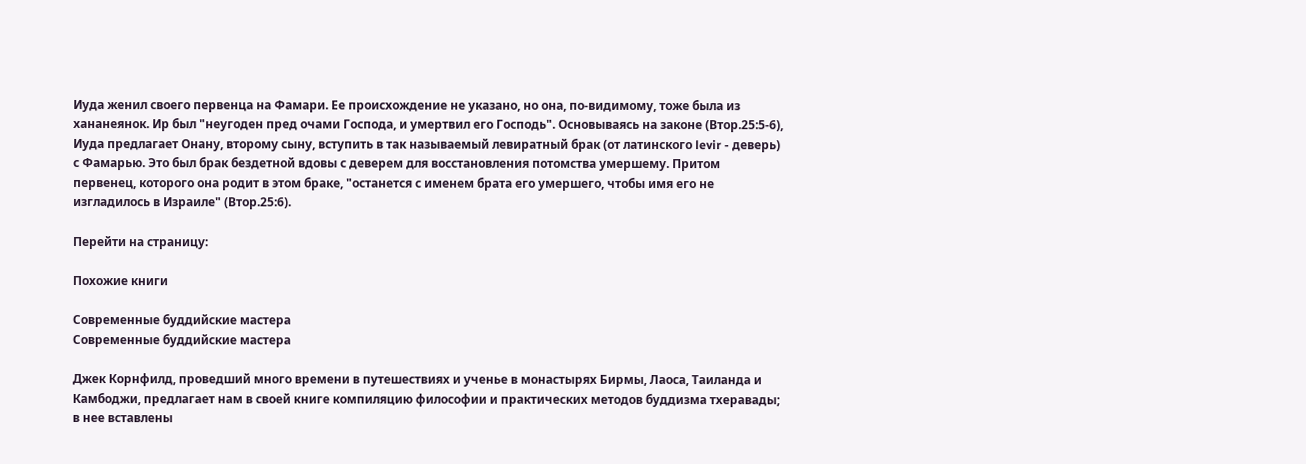Иуда женил своего первенца на Фамари. Ее происхождение не указано, но она, по-видимому, тоже была из хананеянок. Ир был "неугоден пред очами Господа, и умертвил его Господь". Основываясь на законе (Втор.25:5-6), Иуда предлагает Онану, второму сыну, вступить в так называемый левиратный брак (от латинского levir - деверь) с Фамарью. Это был брак бездетной вдовы с деверем для восстановления потомства умершему. Притом первенец, которого она родит в этом браке, "останется с именем брата его умершего, чтобы имя его не изгладилось в Израиле" (Втор.25:6).

Перейти на страницу:

Похожие книги

Современные буддийские мастера
Современные буддийские мастера

Джек Корнфилд, проведший много времени в путешествиях и ученье в монастырях Бирмы, Лаоса, Таиланда и Камбоджи, предлагает нам в своей книге компиляцию философии и практических методов буддизма тхеравады; в нее вставлены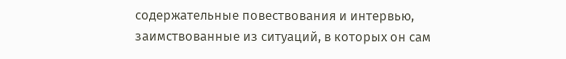содержательные повествования и интервью, заимствованные из ситуаций, в которых он сам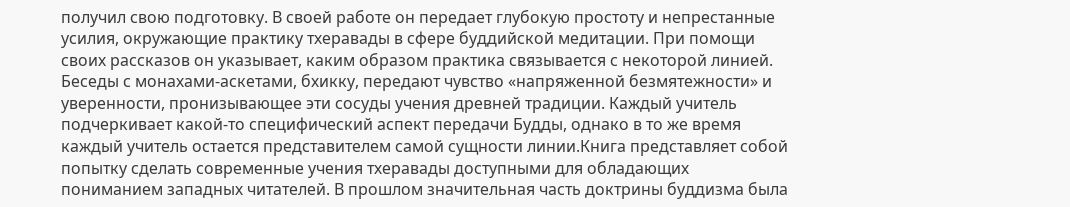получил свою подготовку. В своей работе он передает глубокую простоту и непрестанные усилия, окружающие практику тхеравады в сфере буддийской медитации. При помощи своих рассказов он указывает, каким образом практика связывается с некоторой линией. Беседы с монахами-аскетами, бхикку, передают чувство «напряженной безмятежности» и уверенности, пронизывающее эти сосуды учения древней традиции. Каждый учитель подчеркивает какой-то специфический аспект передачи Будды, однако в то же время каждый учитель остается представителем самой сущности линии.Книга представляет собой попытку сделать современные учения тхеравады доступными для обладающих пониманием западных читателей. В прошлом значительная часть доктрины буддизма была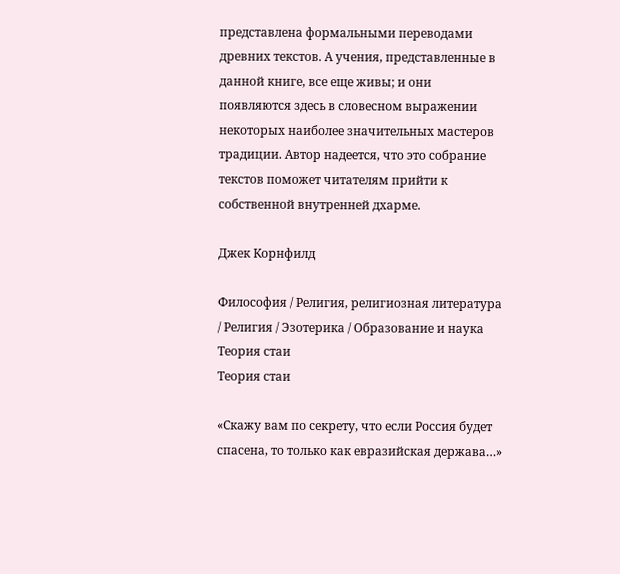представлена формальными переводами древних текстов. А учения, представленные в данной книге, все еще живы; и они появляются здесь в словесном выражении некоторых наиболее значительных мастеров традиции. Автор надеется, что это собрание текстов поможет читателям прийти к собственной внутренней дхарме.

Джек Корнфилд

Философия / Религия, религиозная литература / Религия / Эзотерика / Образование и наука
Теория стаи
Теория стаи

«Скажу вам по секрету, что если Россия будет спасена, то только как евразийская держава…»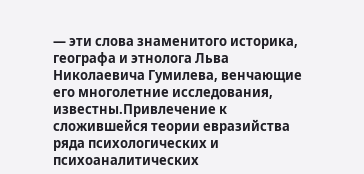— эти слова знаменитого историка, географа и этнолога Льва Николаевича Гумилева, венчающие его многолетние исследования, известны.Привлечение к сложившейся теории евразийства ряда психологических и психоаналитических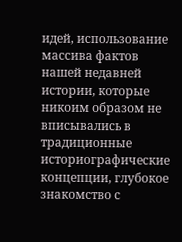идей, использование массива фактов нашей недавней истории, которые никоим образом не вписывались в традиционные историографические концепции, глубокое знакомство с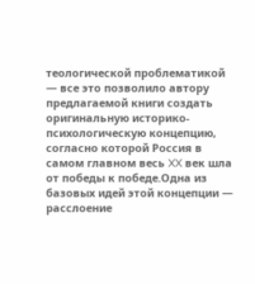теологической проблематикой — все это позволило автору предлагаемой книги создать оригинальную историко-психологическую концепцию, согласно которой Россия в самом главном весь XX век шла от победы к победе.Одна из базовых идей этой концепции — расслоение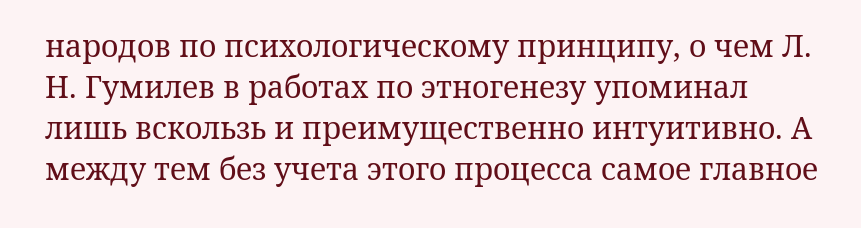народов по психологическому принципу, о чем Л. Н. Гумилев в работах по этногенезу упоминал лишь вскользь и преимущественно интуитивно. А между тем без учета этого процесса самое главное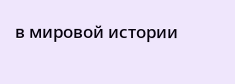в мировой истории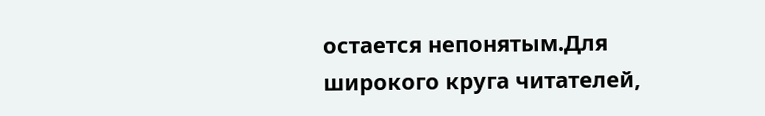остается непонятым.Для широкого круга читателей,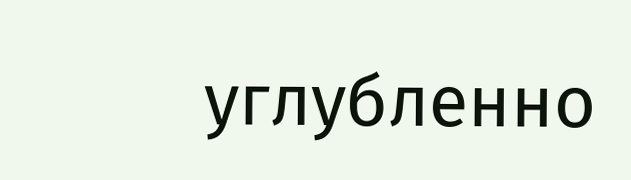углубленно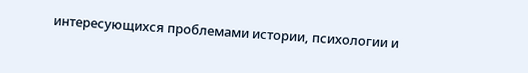интересующихся проблемами истории, психологии и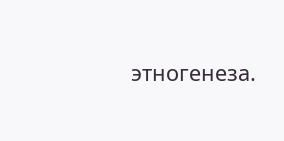этногенеза.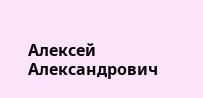Алексей Александрович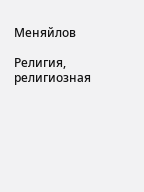Меняйлов

Религия, религиозная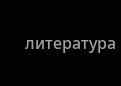литература